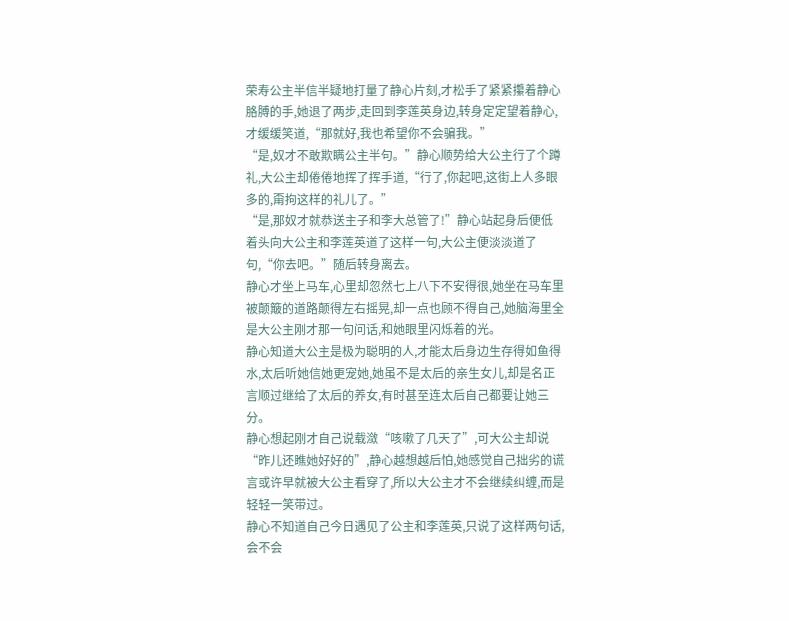荣寿公主半信半疑地打量了静心片刻,才松手了紧紧攥着静心胳膊的手,她退了两步,走回到李莲英身边,转身定定望着静心,才缓缓笑道,“那就好,我也希望你不会骗我。”
“是,奴才不敢欺瞒公主半句。”静心顺势给大公主行了个蹲礼,大公主却倦倦地挥了挥手道,“行了,你起吧,这街上人多眼多的,甭拘这样的礼儿了。”
“是,那奴才就恭送主子和李大总管了!”静心站起身后便低着头向大公主和李莲英道了这样一句,大公主便淡淡道了句,“你去吧。”随后转身离去。
静心才坐上马车,心里却忽然七上八下不安得很,她坐在马车里被颠簸的道路颠得左右摇晃,却一点也顾不得自己,她脑海里全是大公主刚才那一句问话,和她眼里闪烁着的光。
静心知道大公主是极为聪明的人,才能太后身边生存得如鱼得水,太后听她信她更宠她,她虽不是太后的亲生女儿,却是名正言顺过继给了太后的养女,有时甚至连太后自己都要让她三分。
静心想起刚才自己说载潋“咳嗽了几天了”,可大公主却说“昨儿还瞧她好好的”,静心越想越后怕,她感觉自己拙劣的谎言或许早就被大公主看穿了,所以大公主才不会继续纠缠,而是轻轻一笑带过。
静心不知道自己今日遇见了公主和李莲英,只说了这样两句话,会不会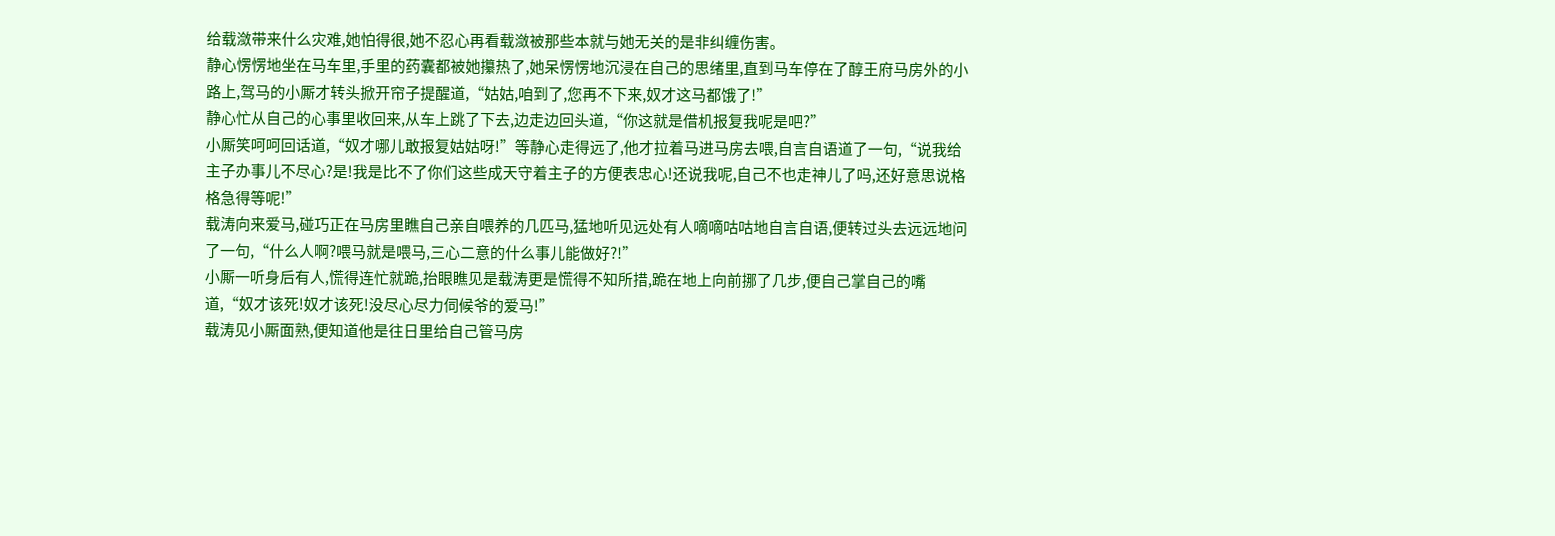给载潋带来什么灾难,她怕得很,她不忍心再看载潋被那些本就与她无关的是非纠缠伤害。
静心愣愣地坐在马车里,手里的药囊都被她攥热了,她呆愣愣地沉浸在自己的思绪里,直到马车停在了醇王府马房外的小路上,驾马的小厮才转头掀开帘子提醒道,“姑姑,咱到了,您再不下来,奴才这马都饿了!”
静心忙从自己的心事里收回来,从车上跳了下去,边走边回头道,“你这就是借机报复我呢是吧?”
小厮笑呵呵回话道,“奴才哪儿敢报复姑姑呀!”等静心走得远了,他才拉着马进马房去喂,自言自语道了一句,“说我给主子办事儿不尽心?是!我是比不了你们这些成天守着主子的方便表忠心!还说我呢,自己不也走神儿了吗,还好意思说格格急得等呢!”
载涛向来爱马,碰巧正在马房里瞧自己亲自喂养的几匹马,猛地听见远处有人嘀嘀咕咕地自言自语,便转过头去远远地问了一句,“什么人啊?喂马就是喂马,三心二意的什么事儿能做好?!”
小厮一听身后有人,慌得连忙就跪,抬眼瞧见是载涛更是慌得不知所措,跪在地上向前挪了几步,便自己掌自己的嘴道,“奴才该死!奴才该死!没尽心尽力伺候爷的爱马!”
载涛见小厮面熟,便知道他是往日里给自己管马房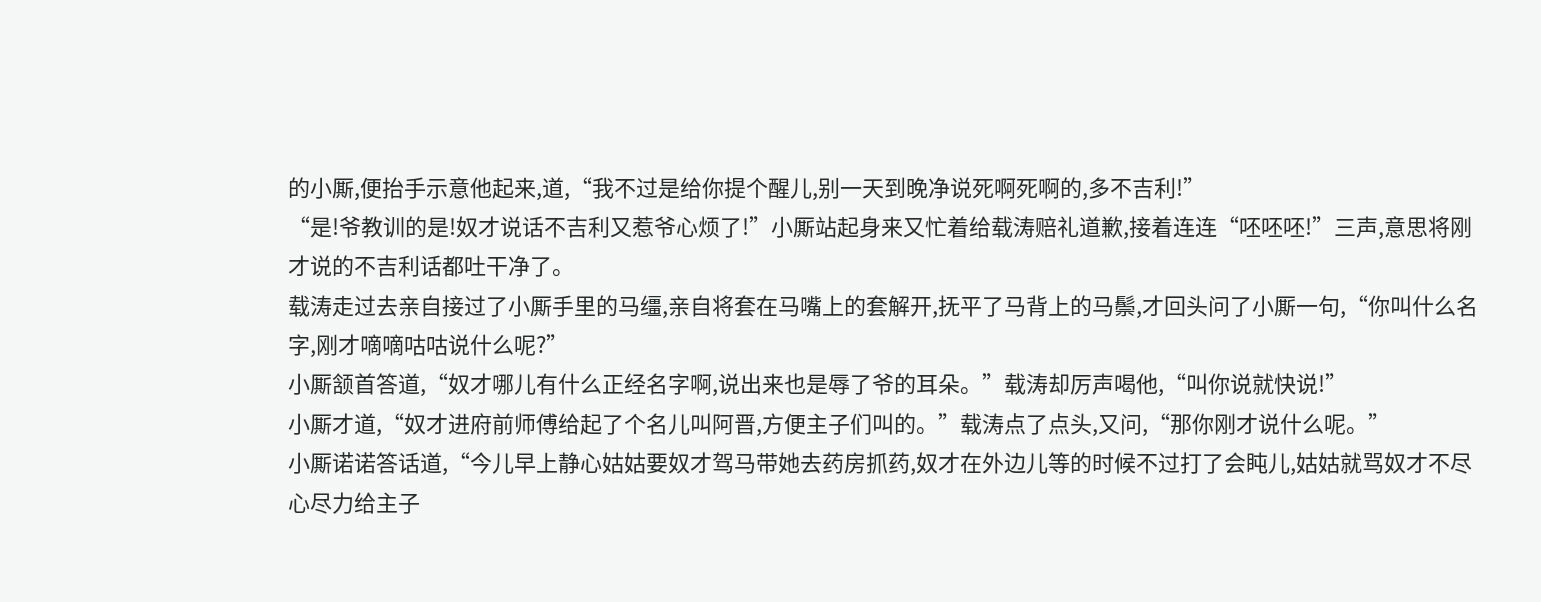的小厮,便抬手示意他起来,道,“我不过是给你提个醒儿,别一天到晚净说死啊死啊的,多不吉利!”
“是!爷教训的是!奴才说话不吉利又惹爷心烦了!”小厮站起身来又忙着给载涛赔礼道歉,接着连连“呸呸呸!”三声,意思将刚才说的不吉利话都吐干净了。
载涛走过去亲自接过了小厮手里的马缰,亲自将套在马嘴上的套解开,抚平了马背上的马鬃,才回头问了小厮一句,“你叫什么名字,刚才嘀嘀咕咕说什么呢?”
小厮颔首答道,“奴才哪儿有什么正经名字啊,说出来也是辱了爷的耳朵。”载涛却厉声喝他,“叫你说就快说!”
小厮才道,“奴才进府前师傅给起了个名儿叫阿晋,方便主子们叫的。”载涛点了点头,又问,“那你刚才说什么呢。”
小厮诺诺答话道,“今儿早上静心姑姑要奴才驾马带她去药房抓药,奴才在外边儿等的时候不过打了会盹儿,姑姑就骂奴才不尽心尽力给主子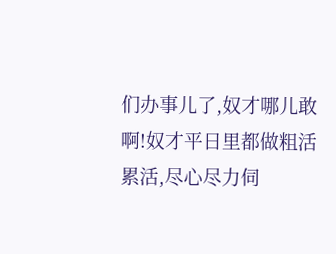们办事儿了,奴才哪儿敢啊!奴才平日里都做粗活累活,尽心尽力伺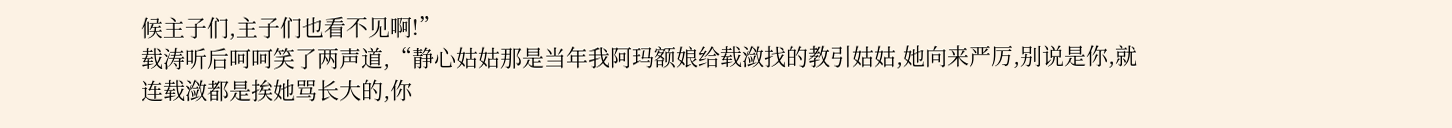候主子们,主子们也看不见啊!”
载涛听后呵呵笑了两声道,“静心姑姑那是当年我阿玛额娘给载潋找的教引姑姑,她向来严厉,别说是你,就连载潋都是挨她骂长大的,你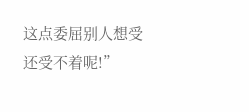这点委屈别人想受还受不着呢!”